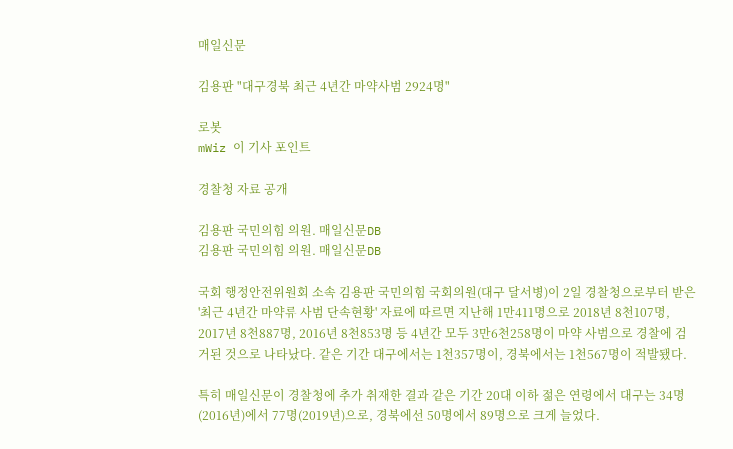매일신문

김용판 "대구경북 최근 4년간 마약사범 2924명"

로봇
mWiz 이 기사 포인트

경찰청 자료 공개

김용판 국민의힘 의원. 매일신문DB
김용판 국민의힘 의원. 매일신문DB

국회 행정안전위원회 소속 김용판 국민의힘 국회의원(대구 달서병)이 2일 경찰청으로부터 받은 '최근 4년간 마약류 사범 단속현황' 자료에 따르면 지난해 1만411명으로 2018년 8천107명, 2017년 8천887명, 2016년 8천853명 등 4년간 모두 3만6천258명이 마약 사범으로 경찰에 검거된 것으로 나타났다. 같은 기간 대구에서는 1천357명이, 경북에서는 1천567명이 적발됐다.

특히 매일신문이 경찰청에 추가 취재한 결과 같은 기간 20대 이하 젊은 연령에서 대구는 34명(2016년)에서 77명(2019년)으로, 경북에선 50명에서 89명으로 크게 늘었다.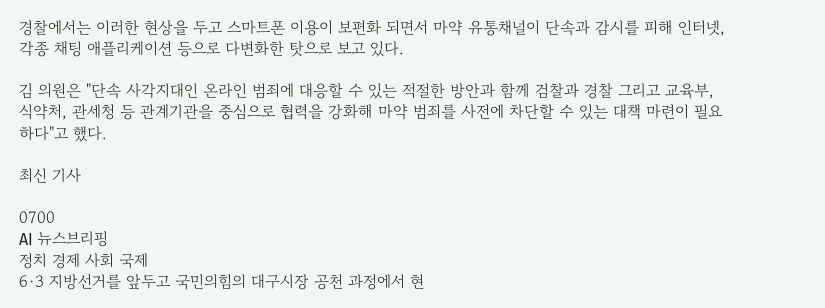경찰에서는 이러한 현상을 두고 스마트폰 이용이 보편화 되면서 마약 유통채널이 단속과 감시를 피해 인터넷, 각종 채팅 애플리케이션 등으로 다변화한 탓으로 보고 있다.

김 의원은 "단속 사각지대인 온라인 범죄에 대응할 수 있는 적절한 방안과 함께 검찰과 경찰 그리고 교육부, 식약처, 관세청 등 관계기관을 중심으로 협력을 강화해 마약 범죄를 사전에 차단할 수 있는 대책 마련이 필요하다"고 했다.

최신 기사

0700
AI 뉴스브리핑
정치 경제 사회 국제
6·3 지방선거를 앞두고 국민의힘의 대구시장 공천 과정에서 현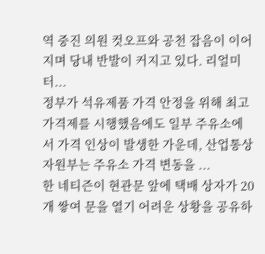역 중진 의원 컷오프와 공천 잡음이 이어지며 당내 반발이 커지고 있다. 리얼미터...
정부가 석유제품 가격 안정을 위해 최고가격제를 시행했음에도 일부 주유소에서 가격 인상이 발생한 가운데, 산업통상자원부는 주유소 가격 변동을 ...
한 네티즌이 현관문 앞에 택배 상자가 20개 쌓여 문을 열기 어려운 상황을 공유하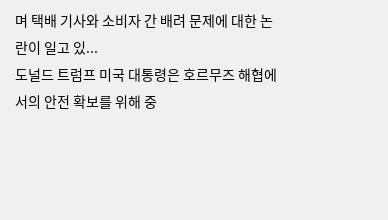며 택배 기사와 소비자 간 배려 문제에 대한 논란이 일고 있...
도널드 트럼프 미국 대통령은 호르무즈 해협에서의 안전 확보를 위해 중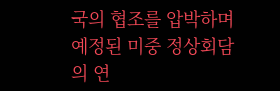국의 협조를 압박하며 예정된 미중 정상회담의 연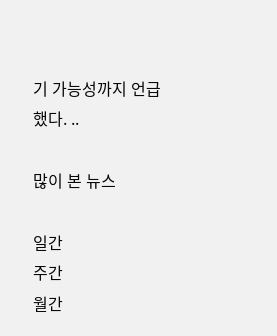기 가능성까지 언급했다. ..

많이 본 뉴스

일간
주간
월간